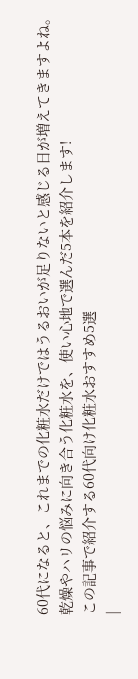60代になると、これまでの化粧水だけではうるおいが足りないと感じる日が増えてきますよね。 乾燥やハリの悩みに向き合う化粧水を、使い心地で選んだ5本を紹介します!
この記事で紹介する60代向け化粧水おすすめ5選
|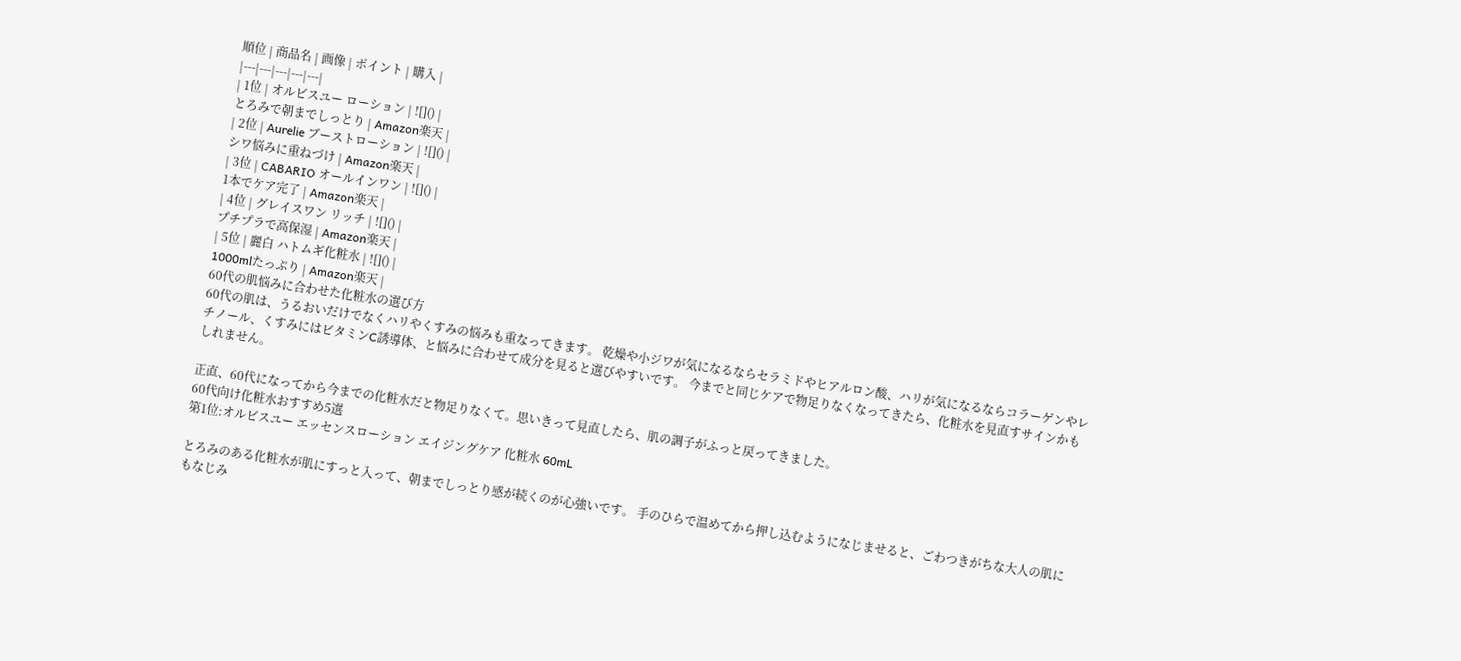順位 | 商品名 | 画像 | ポイント | 購入 |
|---|---|---|---|---|
| 1位 | オルビスユー ローション | ![]() |
とろみで朝までしっとり | Amazon楽天 |
| 2位 | Aurelie ブーストローション | ![]() |
シワ悩みに重ねづけ | Amazon楽天 |
| 3位 | CABARIO オールインワン | ![]() |
1本でケア完了 | Amazon楽天 |
| 4位 | グレイスワン リッチ | ![]() |
プチプラで高保湿 | Amazon楽天 |
| 5位 | 麗白 ハトムギ化粧水 | ![]() |
1000mlたっぷり | Amazon楽天 |
60代の肌悩みに合わせた化粧水の選び方
60代の肌は、うるおいだけでなくハリやくすみの悩みも重なってきます。 乾燥や小ジワが気になるならセラミドやヒアルロン酸、ハリが気になるならコラーゲンやレチノール、くすみにはビタミンC誘導体、と悩みに合わせて成分を見ると選びやすいです。 今までと同じケアで物足りなくなってきたら、化粧水を見直すサインかもしれません。

正直、60代になってから今までの化粧水だと物足りなくて。思いきって見直したら、肌の調子がふっと戻ってきました。
60代向け化粧水おすすめ5選
第1位:オルビスユー エッセンスローション エイジングケア 化粧水 60mL

とろみのある化粧水が肌にすっと入って、朝までしっとり感が続くのが心強いです。 手のひらで温めてから押し込むようになじませると、ごわつきがちな大人の肌にもなじみ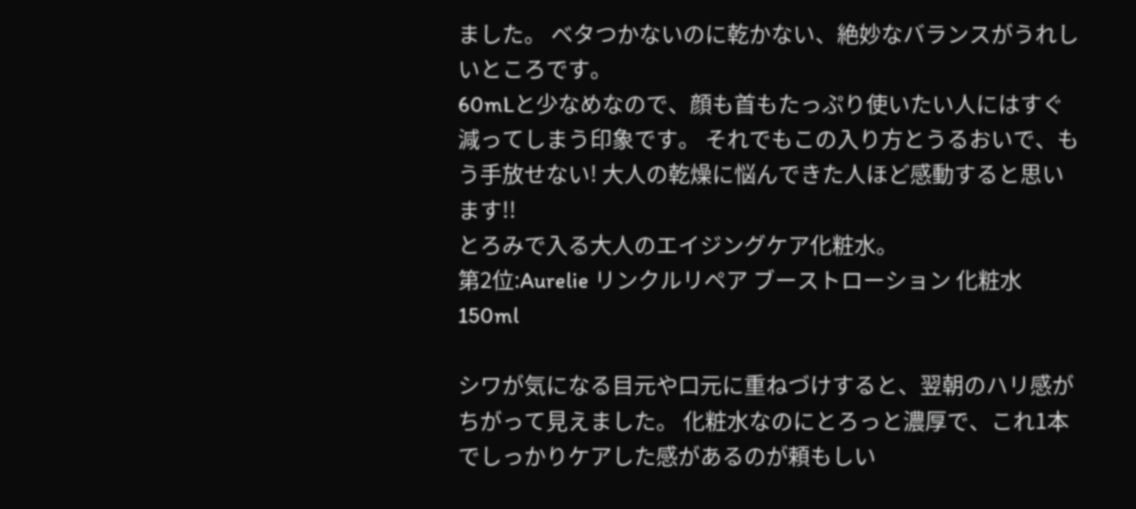ました。 ベタつかないのに乾かない、絶妙なバランスがうれしいところです。
60mLと少なめなので、顔も首もたっぷり使いたい人にはすぐ減ってしまう印象です。 それでもこの入り方とうるおいで、もう手放せない! 大人の乾燥に悩んできた人ほど感動すると思います!!
とろみで入る大人のエイジングケア化粧水。
第2位:Aurelie リンクルリペア ブーストローション 化粧水 150ml

シワが気になる目元や口元に重ねづけすると、翌朝のハリ感がちがって見えました。 化粧水なのにとろっと濃厚で、これ1本でしっかりケアした感があるのが頼もしい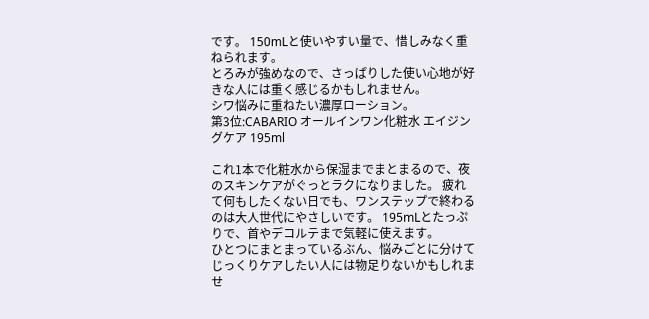です。 150mLと使いやすい量で、惜しみなく重ねられます。
とろみが強めなので、さっぱりした使い心地が好きな人には重く感じるかもしれません。
シワ悩みに重ねたい濃厚ローション。
第3位:CABARIO オールインワン化粧水 エイジングケア 195ml

これ1本で化粧水から保湿までまとまるので、夜のスキンケアがぐっとラクになりました。 疲れて何もしたくない日でも、ワンステップで終わるのは大人世代にやさしいです。 195mLとたっぷりで、首やデコルテまで気軽に使えます。
ひとつにまとまっているぶん、悩みごとに分けてじっくりケアしたい人には物足りないかもしれませ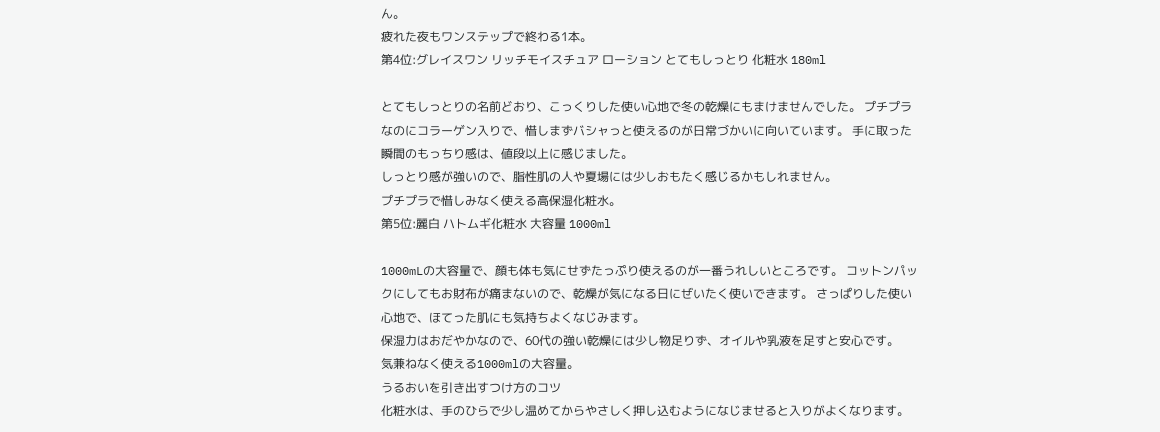ん。
疲れた夜もワンステップで終わる1本。
第4位:グレイスワン リッチモイスチュア ローション とてもしっとり 化粧水 180ml

とてもしっとりの名前どおり、こっくりした使い心地で冬の乾燥にもまけませんでした。 プチプラなのにコラーゲン入りで、惜しまずバシャっと使えるのが日常づかいに向いています。 手に取った瞬間のもっちり感は、値段以上に感じました。
しっとり感が強いので、脂性肌の人や夏場には少しおもたく感じるかもしれません。
プチプラで惜しみなく使える高保湿化粧水。
第5位:麗白 ハトムギ化粧水 大容量 1000ml

1000mLの大容量で、顔も体も気にせずたっぷり使えるのが一番うれしいところです。 コットンパックにしてもお財布が痛まないので、乾燥が気になる日にぜいたく使いできます。 さっぱりした使い心地で、ほてった肌にも気持ちよくなじみます。
保湿力はおだやかなので、60代の強い乾燥には少し物足りず、オイルや乳液を足すと安心です。
気兼ねなく使える1000mlの大容量。
うるおいを引き出すつけ方のコツ
化粧水は、手のひらで少し温めてからやさしく押し込むようになじませると入りがよくなります。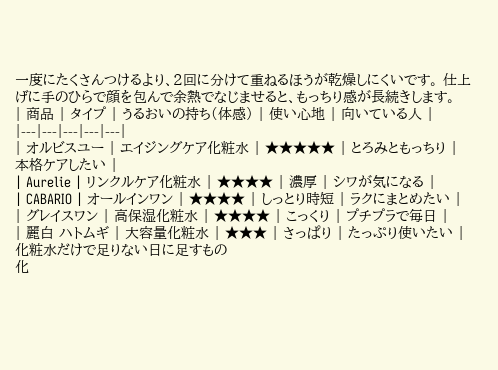一度にたくさんつけるより、2回に分けて重ねるほうが乾燥しにくいです。 仕上げに手のひらで顔を包んで余熱でなじませると、もっちり感が長続きします。
| 商品 | タイプ | うるおいの持ち(体感) | 使い心地 | 向いている人 |
|---|---|---|---|---|
| オルビスユー | エイジングケア化粧水 | ★★★★★ | とろみともっちり | 本格ケアしたい |
| Aurelie | リンクルケア化粧水 | ★★★★ | 濃厚 | シワが気になる |
| CABARIO | オールインワン | ★★★★ | しっとり時短 | ラクにまとめたい |
| グレイスワン | 高保湿化粧水 | ★★★★ | こっくり | プチプラで毎日 |
| 麗白 ハトムギ | 大容量化粧水 | ★★★ | さっぱり | たっぷり使いたい |
化粧水だけで足りない日に足すもの
化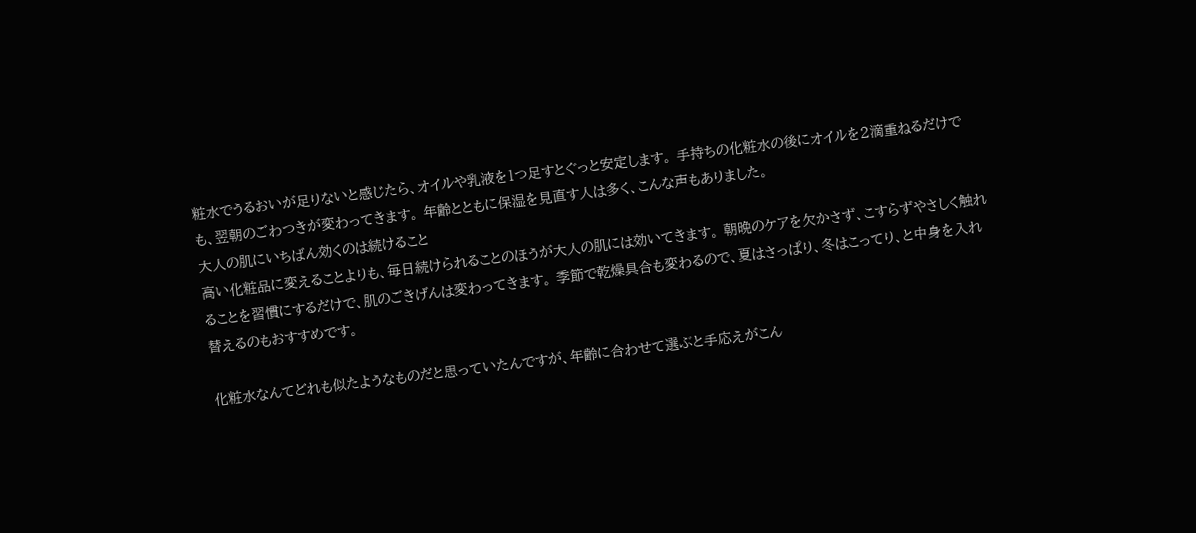粧水でうるおいが足りないと感じたら、オイルや乳液を1つ足すとぐっと安定します。 手持ちの化粧水の後にオイルを2滴重ねるだけでも、翌朝のごわつきが変わってきます。 年齢とともに保湿を見直す人は多く、こんな声もありました。
大人の肌にいちばん効くのは続けること
高い化粧品に変えることよりも、毎日続けられることのほうが大人の肌には効いてきます。 朝晩のケアを欠かさず、こすらずやさしく触れることを習慣にするだけで、肌のごきげんは変わってきます。 季節で乾燥具合も変わるので、夏はさっぱり、冬はこってり、と中身を入れ替えるのもおすすめです。

化粧水なんてどれも似たようなものだと思っていたんですが、年齢に合わせて選ぶと手応えがこん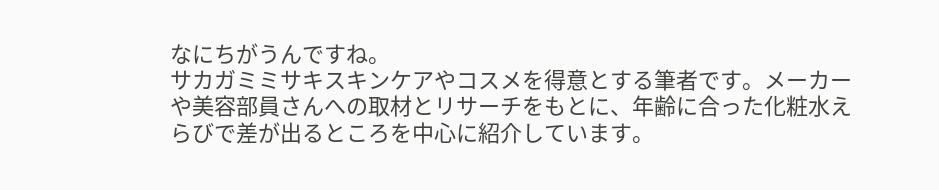なにちがうんですね。
サカガミミサキスキンケアやコスメを得意とする筆者です。メーカーや美容部員さんへの取材とリサーチをもとに、年齢に合った化粧水えらびで差が出るところを中心に紹介しています。